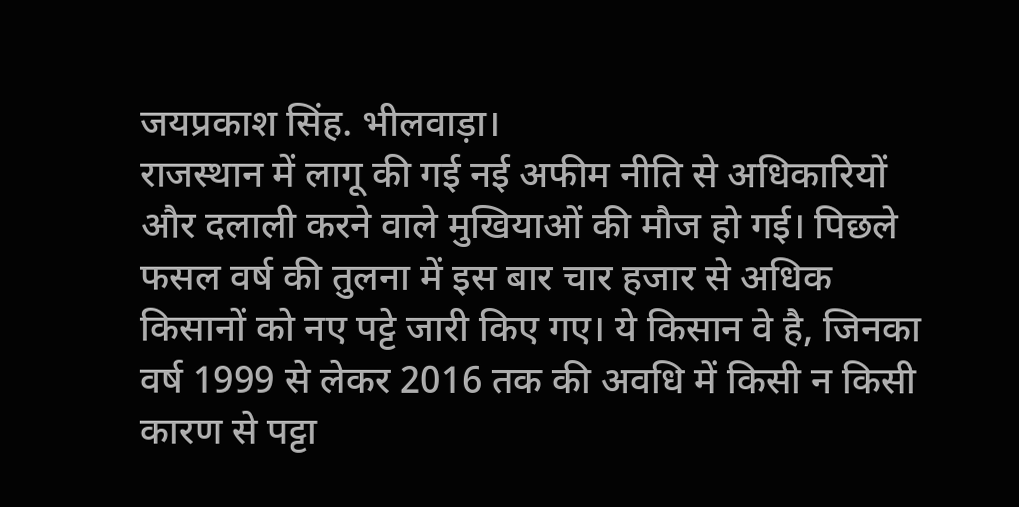जयप्रकाश सिंह. भीलवाड़ा।
राजस्थान में लागू की गई नई अफीम नीति से अधिकारियों और दलाली करने वाले मुखियाओं की मौज हो गई। पिछले फसल वर्ष की तुलना में इस बार चार हजार से अधिक किसानों को नए पट्टे जारी किए गए। ये किसान वे है, जिनका वर्ष 1999 से लेकर 2016 तक की अवधि में किसी न किसी कारण से पट्टा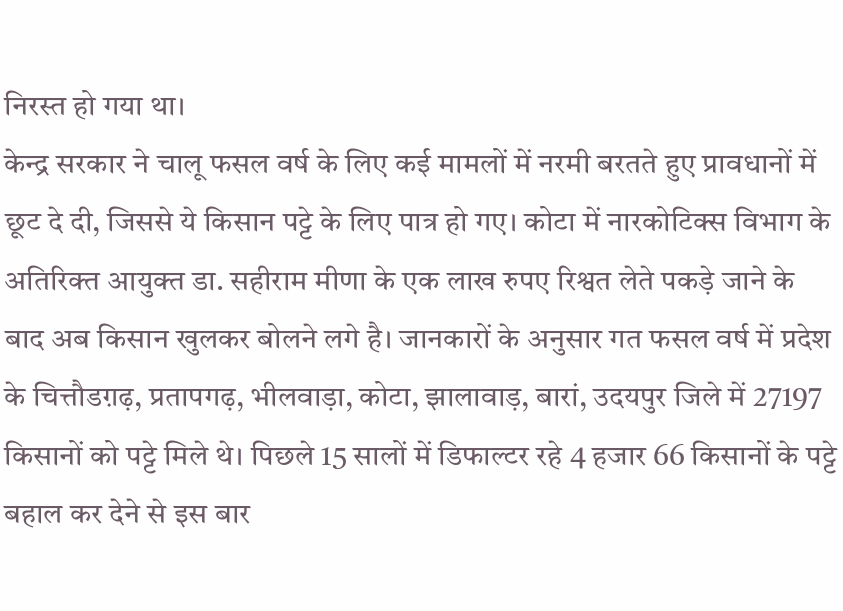निरस्त हो गया था।
केन्द्र सरकार ने चालू फसल वर्ष के लिए कई मामलों में नरमी बरतते हुए प्रावधानों में छूट दे दी, जिससे ये किसान पट्टे के लिए पात्र हो गए। कोटा में नारकोटिक्स विभाग के अतिरिक्त आयुक्त डा. सहीराम मीणा के एक लाख रुपए रिश्वत लेते पकड़े जाने के बाद अब किसान खुलकर बोलने लगे है। जानकारों के अनुसार गत फसल वर्ष में प्रदेश के चित्तौडग़ढ़, प्रतापगढ़, भीलवाड़ा, कोटा, झालावाड़, बारां, उदयपुर जिले में 27197 किसानों को पट्टे मिले थे। पिछले 15 सालों में डिफाल्टर रहे 4 हजार 66 किसानों के पट्टे बहाल कर देने से इस बार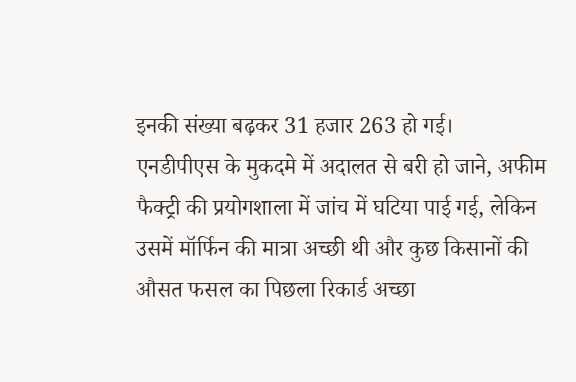इनकी संख्या बढ़कर 31 हजार 263 हो गई।
एनडीपीएस के मुकदमे में अदालत से बरी हो जाने, अफीम फैक्ट्री की प्रयोगशाला में जांच में घटिया पाई गई, लेकिन उसमें मॉर्फिन की मात्रा अच्छी थी और कुछ किसानों की औसत फसल का पिछला रिकार्ड अच्छा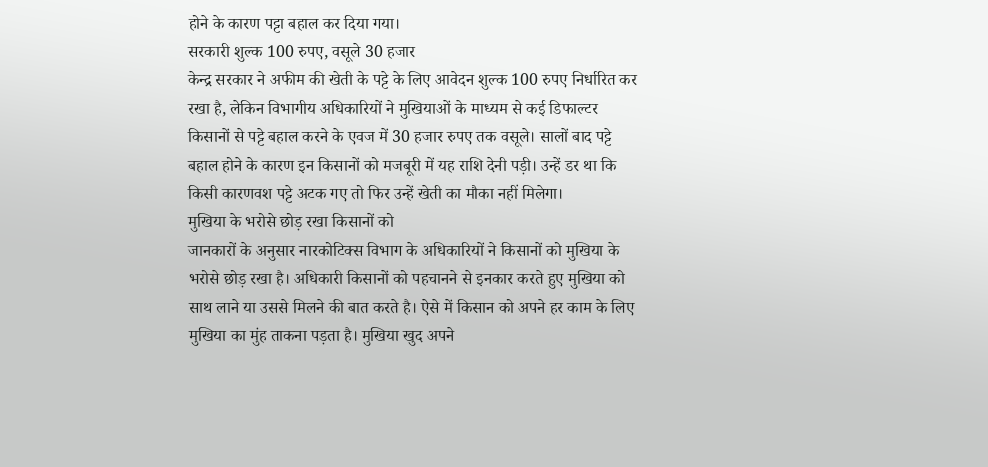होने के कारण पट्टा बहाल कर दिया गया।
सरकारी शुल्क 100 रुपए, वसूले 30 हजार
केन्द्र सरकार ने अफीम की खेती के पट्टे के लिए आवेदन शुल्क 100 रुपए निर्धारित कर रखा है, लेकिन विभागीय अधिकारियों ने मुखियाओं के माध्यम से कई डिफाल्टर किसानों से पट्टे बहाल करने के एवज में 30 हजार रुपए तक वसूले। सालों बाद पट्टे बहाल होने के कारण इन किसानों को मजबूरी में यह राशि देनी पड़ी। उन्हें डर था कि किसी कारणवश पट्टे अटक गए तो फिर उन्हें खेती का मौका नहीं मिलेगा।
मुखिया के भरोसे छोड़ रखा किसानों को
जानकारों के अनुसार नारकोटिक्स विभाग के अधिकारियों ने किसानों को मुखिया के भरोसे छोड़ रखा है। अधिकारी किसानों को पहचानने से इनकार करते हुए मुखिया को साथ लाने या उससे मिलने की बात करते है। ऐसे में किसान को अपने हर काम के लिए मुखिया का मुंह ताकना पड़ता है। मुखिया खुद अपने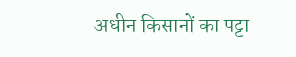अधीन किसानों का पट्टा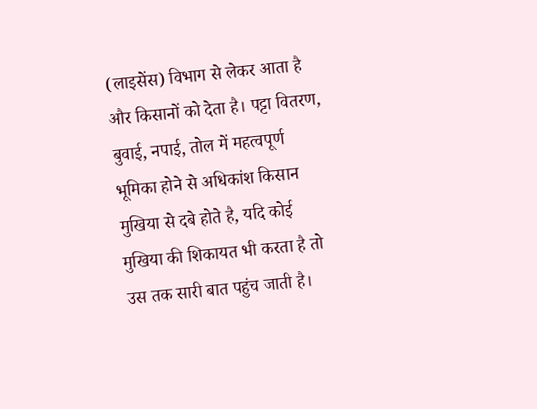(लाइसेंस) विभाग से लेकर आता है और किसानों को देता है। पट्टा वितरण, बुवाई, नपाई, तोल में महत्वपूर्ण भूमिका होने से अधिकांश किसान मुखिया से दबे होते है, यदि कोई मुखिया की शिकायत भी करता है तो उस तक सारी बात पहुंच जाती है।